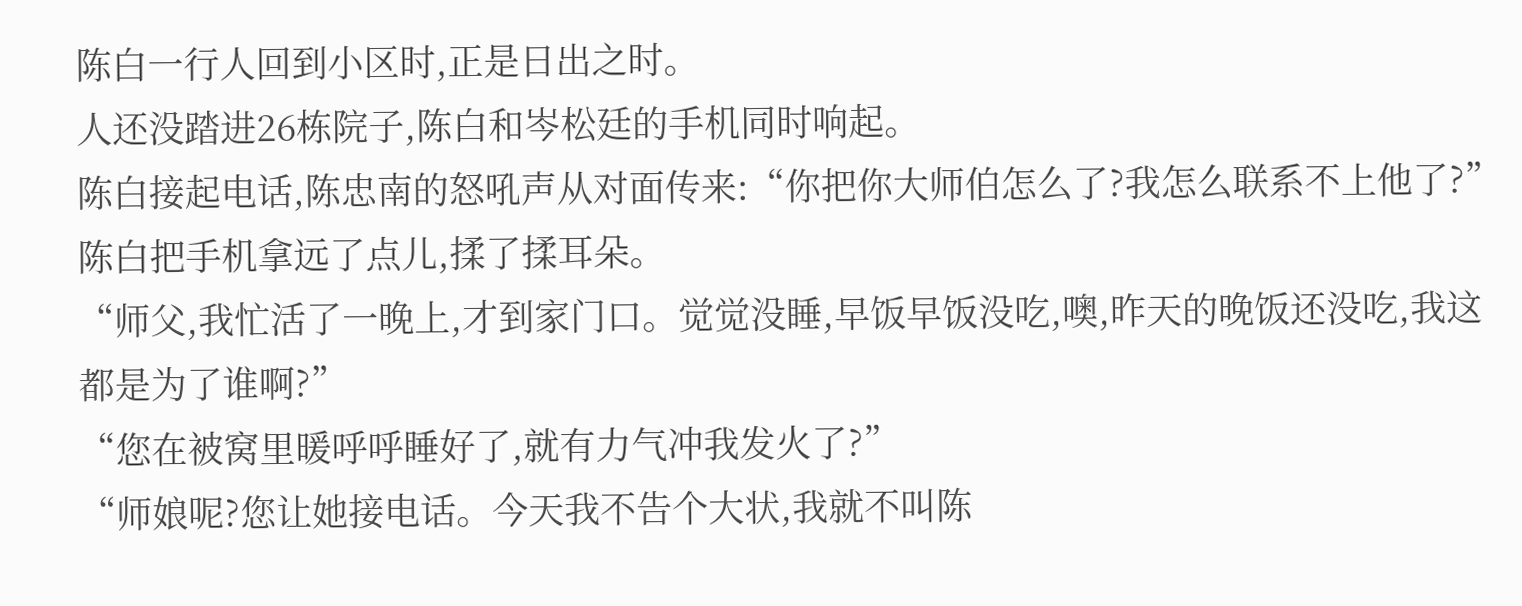陈白一行人回到小区时,正是日出之时。
人还没踏进26栋院子,陈白和岑松廷的手机同时响起。
陈白接起电话,陈忠南的怒吼声从对面传来:“你把你大师伯怎么了?我怎么联系不上他了?”
陈白把手机拿远了点儿,揉了揉耳朵。
“师父,我忙活了一晚上,才到家门口。觉觉没睡,早饭早饭没吃,噢,昨天的晚饭还没吃,我这都是为了谁啊?”
“您在被窝里暖呼呼睡好了,就有力气冲我发火了?”
“师娘呢?您让她接电话。今天我不告个大状,我就不叫陈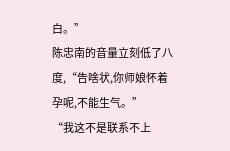白。”
陈忠南的音量立刻低了八度,“告啥状,你师娘怀着孕呢,不能生气。”
“我这不是联系不上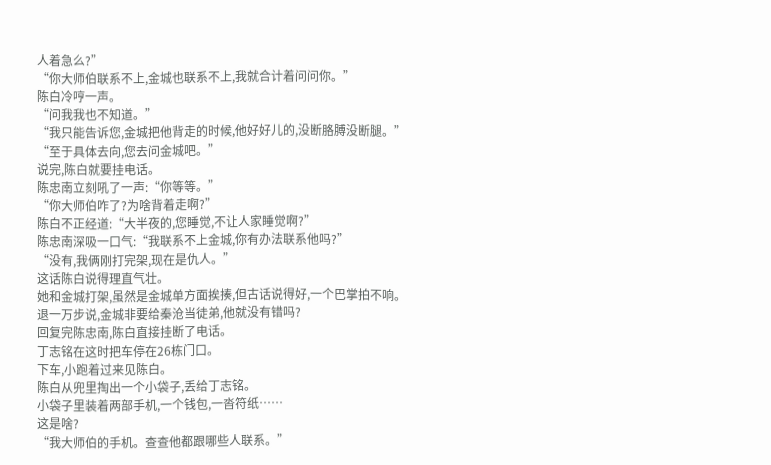人着急么?”
“你大师伯联系不上,金城也联系不上,我就合计着问问你。”
陈白冷哼一声。
“问我我也不知道。”
“我只能告诉您,金城把他背走的时候,他好好儿的,没断胳膊没断腿。”
“至于具体去向,您去问金城吧。”
说完,陈白就要挂电话。
陈忠南立刻吼了一声:“你等等。”
“你大师伯咋了?为啥背着走啊?”
陈白不正经道:“大半夜的,您睡觉,不让人家睡觉啊?”
陈忠南深吸一口气:“我联系不上金城,你有办法联系他吗?”
“没有,我俩刚打完架,现在是仇人。”
这话陈白说得理直气壮。
她和金城打架,虽然是金城单方面挨揍,但古话说得好,一个巴掌拍不响。
退一万步说,金城非要给秦沧当徒弟,他就没有错吗?
回复完陈忠南,陈白直接挂断了电话。
丁志铭在这时把车停在26栋门口。
下车,小跑着过来见陈白。
陈白从兜里掏出一个小袋子,丢给丁志铭。
小袋子里装着两部手机,一个钱包,一沓符纸……
这是啥?
“我大师伯的手机。查查他都跟哪些人联系。”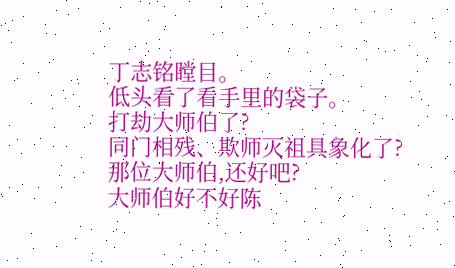丁志铭瞠目。
低头看了看手里的袋子。
打劫大师伯了?
同门相残、欺师灭祖具象化了?
那位大师伯,还好吧?
大师伯好不好陈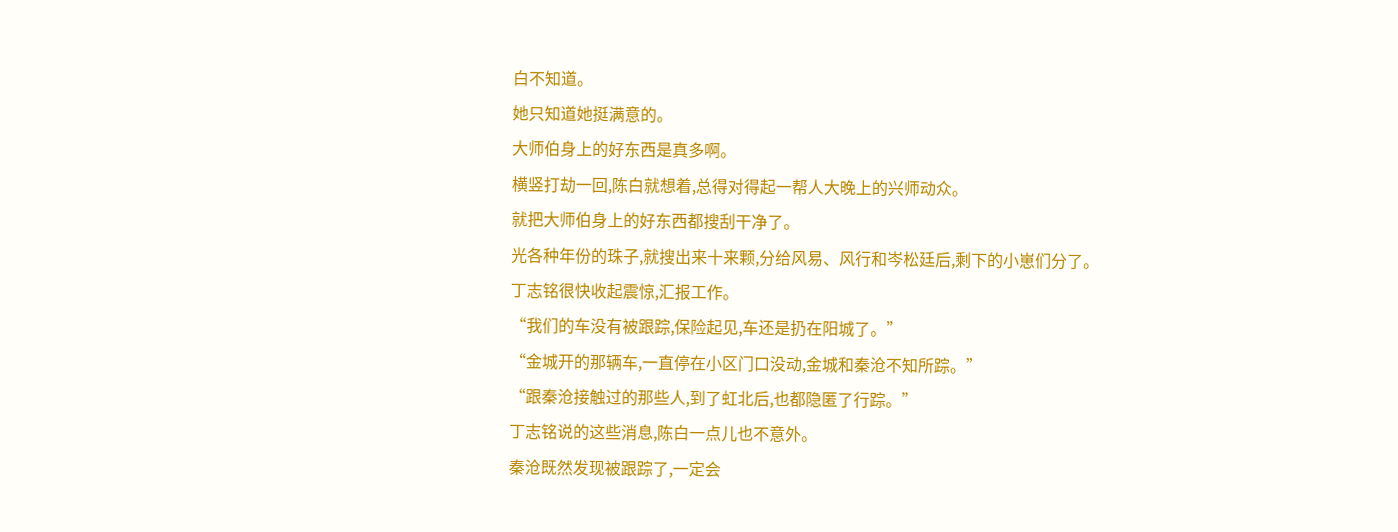白不知道。
她只知道她挺满意的。
大师伯身上的好东西是真多啊。
横竖打劫一回,陈白就想着,总得对得起一帮人大晚上的兴师动众。
就把大师伯身上的好东西都搜刮干净了。
光各种年份的珠子,就搜出来十来颗,分给风易、风行和岑松廷后,剩下的小崽们分了。
丁志铭很快收起震惊,汇报工作。
“我们的车没有被跟踪,保险起见,车还是扔在阳城了。”
“金城开的那辆车,一直停在小区门口没动,金城和秦沧不知所踪。”
“跟秦沧接触过的那些人,到了虹北后,也都隐匿了行踪。”
丁志铭说的这些消息,陈白一点儿也不意外。
秦沧既然发现被跟踪了,一定会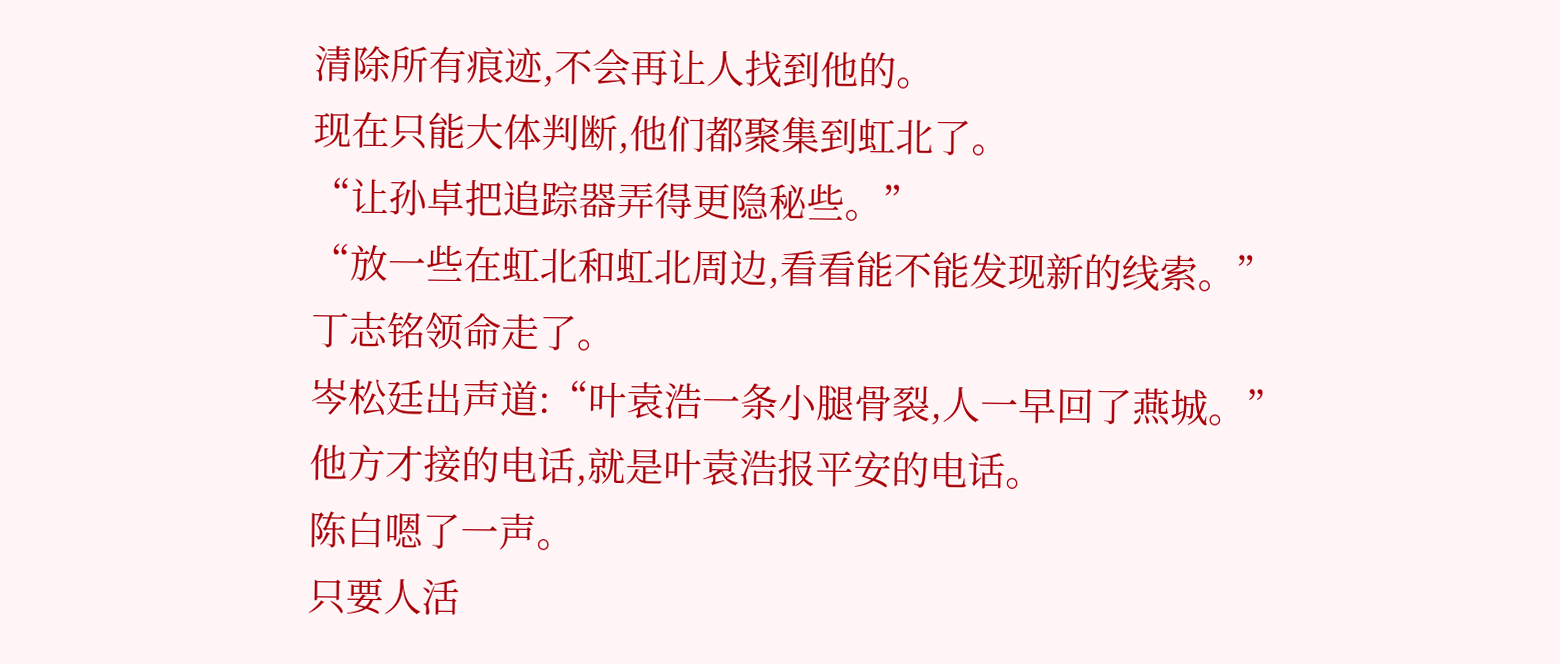清除所有痕迹,不会再让人找到他的。
现在只能大体判断,他们都聚集到虹北了。
“让孙卓把追踪器弄得更隐秘些。”
“放一些在虹北和虹北周边,看看能不能发现新的线索。”
丁志铭领命走了。
岑松廷出声道:“叶袁浩一条小腿骨裂,人一早回了燕城。”
他方才接的电话,就是叶袁浩报平安的电话。
陈白嗯了一声。
只要人活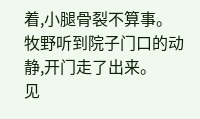着,小腿骨裂不算事。
牧野听到院子门口的动静,开门走了出来。
见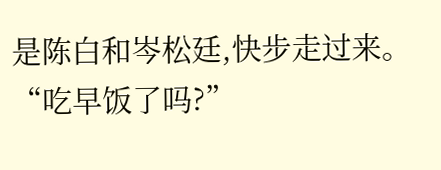是陈白和岑松廷,快步走过来。
“吃早饭了吗?”